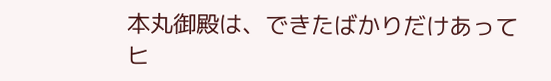本丸御殿は、できたばかりだけあって
ヒ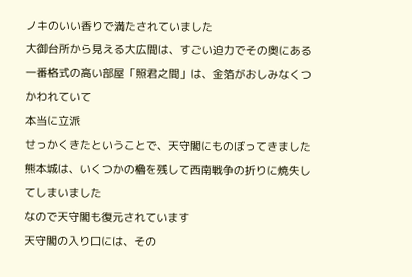ノキのいい香りで満たされていました
大御台所から見える大広間は、すごい迫力でその奥にある
一番格式の高い部屋「照君之間」は、金箔がおしみなくつかわれていて
本当に立派
せっかくきたということで、天守閣にものぼってきました
熊本城は、いくつかの櫓を残して西南戦争の折りに焼失してしまいました
なので天守閣も復元されています
天守閣の入り口には、その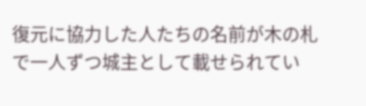復元に協力した人たちの名前が木の札で一人ずつ城主として載せられてい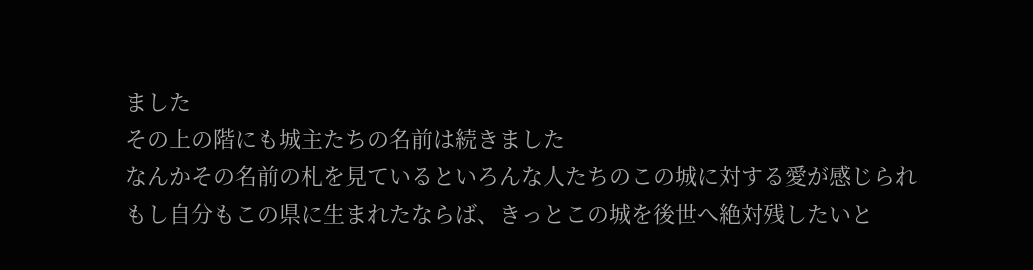ました
その上の階にも城主たちの名前は続きました
なんかその名前の札を見ているといろんな人たちのこの城に対する愛が感じられ
もし自分もこの県に生まれたならば、きっとこの城を後世へ絶対残したいと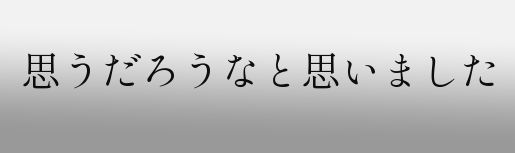思うだろうなと思いました